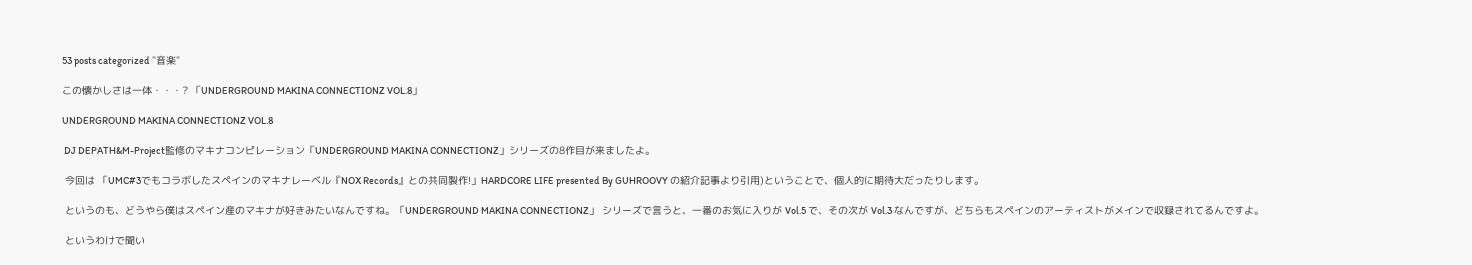53 posts categorized "音楽"

この懐かしさは一体・・・? 「UNDERGROUND MAKINA CONNECTIONZ VOL.8」

UNDERGROUND MAKINA CONNECTIONZ VOL.8

 DJ DEPATH&M-Project監修のマキナコンピレーション「UNDERGROUND MAKINA CONNECTIONZ」シリーズの8作目が来ましたよ。

 今回は 「UMC#3でもコラボしたスペインのマキナレーベル『NOX Records』との共同製作!」HARDCORE LIFE presented By GUHROOVY の紹介記事より引用)ということで、個人的に期待大だったりします。

 というのも、どうやら僕はスペイン産のマキナが好きみたいなんですね。「UNDERGROUND MAKINA CONNECTIONZ」 シリーズで言うと、一番のお気に入りが Vol.5 で、その次が Vol.3 なんですが、どちらもスペインのアーティストがメインで収録されてるんですよ。

 というわけで聞い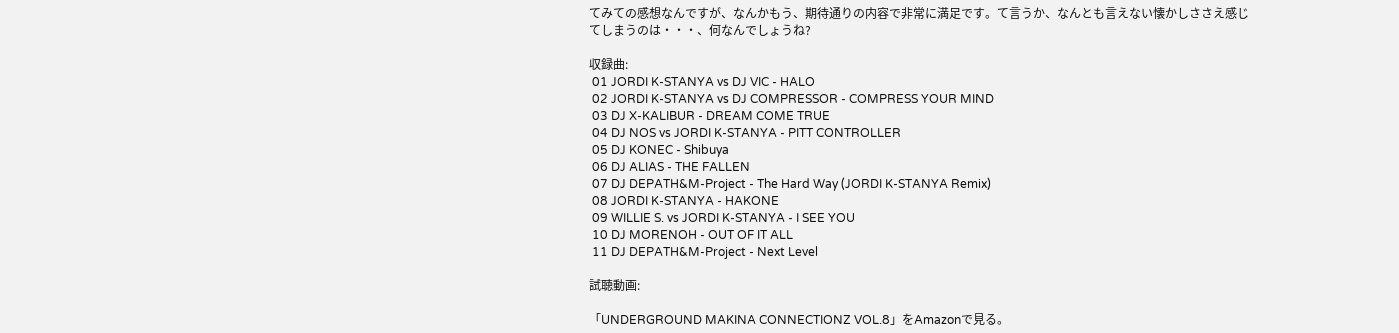てみての感想なんですが、なんかもう、期待通りの内容で非常に満足です。て言うか、なんとも言えない懐かしささえ感じてしまうのは・・・、何なんでしょうね?

収録曲:
 01 JORDI K-STANYA vs DJ VIC - HALO
 02 JORDI K-STANYA vs DJ COMPRESSOR - COMPRESS YOUR MIND
 03 DJ X-KALIBUR - DREAM COME TRUE
 04 DJ NOS vs JORDI K-STANYA - PITT CONTROLLER
 05 DJ KONEC - Shibuya
 06 DJ ALIAS - THE FALLEN
 07 DJ DEPATH&M-Project - The Hard Way (JORDI K-STANYA Remix)
 08 JORDI K-STANYA - HAKONE
 09 WILLIE S. vs JORDI K-STANYA - I SEE YOU
 10 DJ MORENOH - OUT OF IT ALL
 11 DJ DEPATH&M-Project - Next Level

試聴動画:

「UNDERGROUND MAKINA CONNECTIONZ VOL.8」をAmazonで見る。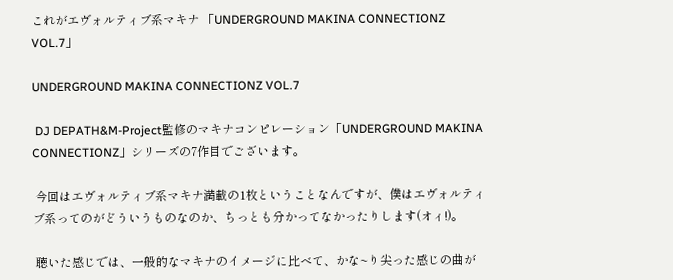これがエヴォルティブ系マキナ 「UNDERGROUND MAKINA CONNECTIONZ VOL.7」

UNDERGROUND MAKINA CONNECTIONZ VOL.7

 DJ DEPATH&M-Project監修のマキナコンピレーション「UNDERGROUND MAKINA CONNECTIONZ」シリーズの7作目でございます。

 今回はエヴォルティブ系マキナ満載の1枚ということなんですが、僕はエヴォルティブ系ってのがどういうものなのか、ちっとも分かってなかったりします(オィ!)。

 聴いた感じでは、一般的なマキナのイメージに比べて、かな~り尖った感じの曲が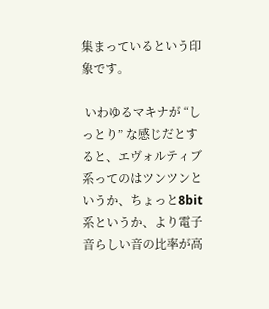集まっているという印象です。

 いわゆるマキナが “しっとり” な感じだとすると、エヴォルティブ系ってのはツンツンというか、ちょっと8bit系というか、より電子音らしい音の比率が高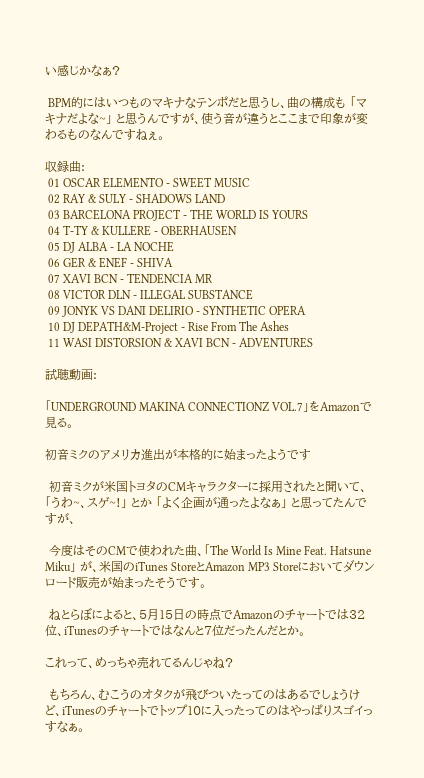い感じかなぁ?

 BPM的にはいつものマキナなテンポだと思うし、曲の構成も 「マキナだよな~」 と思うんですが、使う音が違うとここまで印象が変わるものなんですねぇ。

収録曲:
 01 OSCAR ELEMENTO - SWEET MUSIC
 02 RAY & SULY - SHADOWS LAND
 03 BARCELONA PROJECT - THE WORLD IS YOURS
 04 T-TY & KULLERE - OBERHAUSEN
 05 DJ ALBA - LA NOCHE
 06 GER & ENEF - SHIVA
 07 XAVI BCN - TENDENCIA MR
 08 VICTOR DLN - ILLEGAL SUBSTANCE
 09 JONYK VS DANI DELIRIO - SYNTHETIC OPERA
 10 DJ DEPATH&M-Project - Rise From The Ashes
 11 WASI DISTORSION & XAVI BCN - ADVENTURES

試聴動画:

「UNDERGROUND MAKINA CONNECTIONZ VOL.7」をAmazonで見る。

初音ミクのアメリカ進出が本格的に始まったようです

 初音ミクが米国トヨタのCMキャラクターに採用されたと聞いて、「うわ~、スゲ~!」 とか 「よく企画が通ったよなぁ」 と思ってたんですが、

 今度はそのCMで使われた曲、「The World Is Mine Feat. Hatsune Miku」 が、米国のiTunes StoreとAmazon MP3 Storeにおいてダウンロード販売が始まったそうです。

 ねとらぼによると、5月15日の時点でAmazonのチャートでは32位、iTunesのチャートではなんと7位だったんだとか。

これって、めっちゃ売れてるんじゃね?

 もちろん、むこうのオタクが飛びついたってのはあるでしょうけど、iTunesのチャートでトップ10に入ったってのはやっぱりスゴイっすなぁ。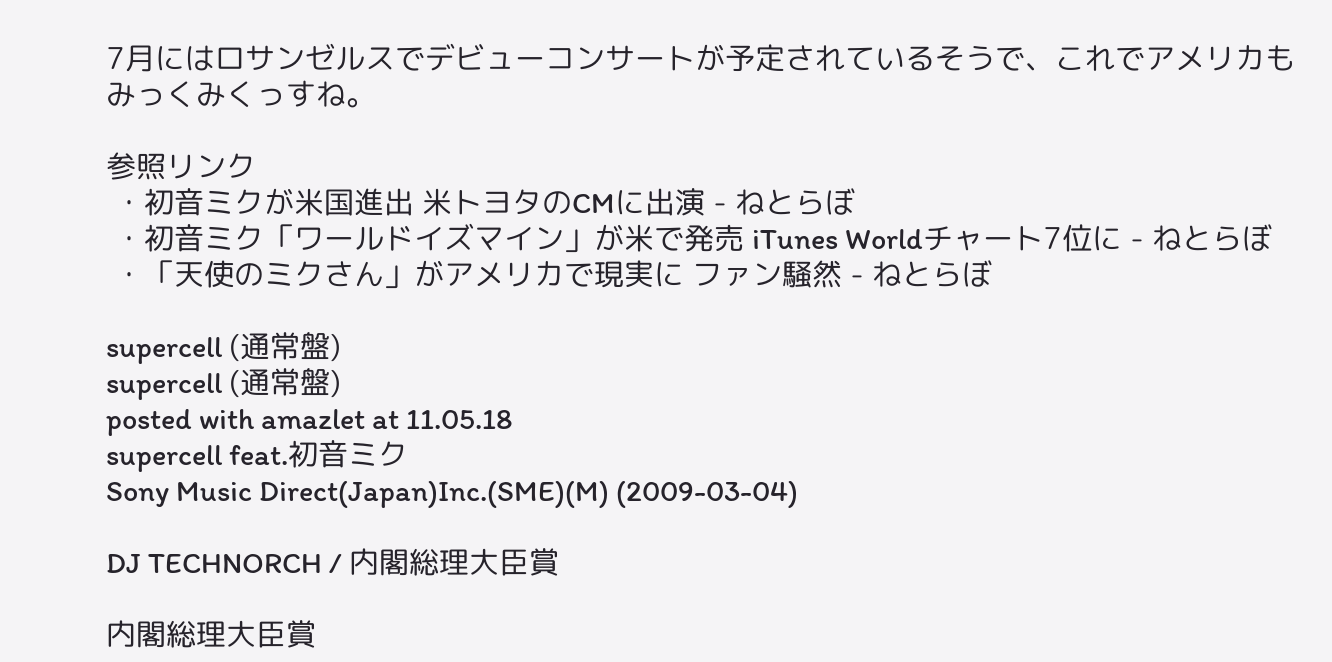7月にはロサンゼルスでデビューコンサートが予定されているそうで、これでアメリカもみっくみくっすね。

参照リンク
 ・初音ミクが米国進出 米トヨタのCMに出演 - ねとらぼ
 ・初音ミク「ワールドイズマイン」が米で発売 iTunes Worldチャート7位に - ねとらぼ
 ・「天使のミクさん」がアメリカで現実に ファン騒然 - ねとらぼ

supercell (通常盤)
supercell (通常盤)
posted with amazlet at 11.05.18
supercell feat.初音ミク
Sony Music Direct(Japan)Inc.(SME)(M) (2009-03-04)

DJ TECHNORCH / 内閣総理大臣賞

内閣総理大臣賞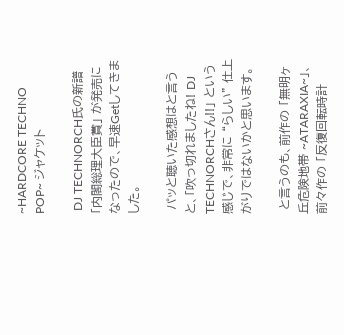~HARDCORE TECHNO POP~ ジャケット

 DJ TECHNORCH氏の新譜 「内閣総理大臣賞」 が発売になったので、早速Getしてきました。

 パッと聴いた感想はと言うと、「吹っ切れましたね! DJ TECHNORCHさん!!」 という感じで、非常に “らしい” 仕上がりではないかと思います。

 と言うのも、前作の 「無明ヶ丘危険地帯 ~ATARAXIA~」、前々作の 「反復回転時計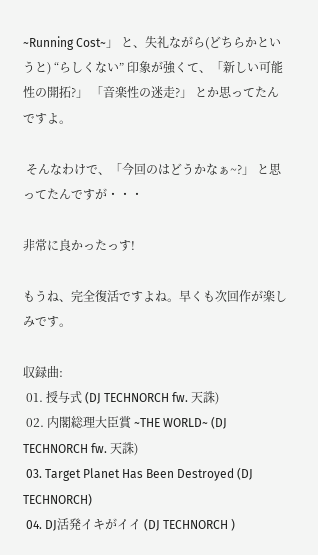~Running Cost~」 と、失礼ながら(どちらかというと) “らしくない” 印象が強くて、「新しい可能性の開拓?」 「音楽性の迷走?」 とか思ってたんですよ。

 そんなわけで、「今回のはどうかなぁ~?」 と思ってたんですが・・・

非常に良かったっす!

もうね、完全復活ですよね。早くも次回作が楽しみです。

収録曲:
 01. 授与式 (DJ TECHNORCH fw. 天誅)
 02. 内閣総理大臣賞 ~THE WORLD~ (DJ TECHNORCH fw. 天誅)
 03. Target Planet Has Been Destroyed (DJ TECHNORCH)
 04. DJ活発イキがイイ (DJ TECHNORCH )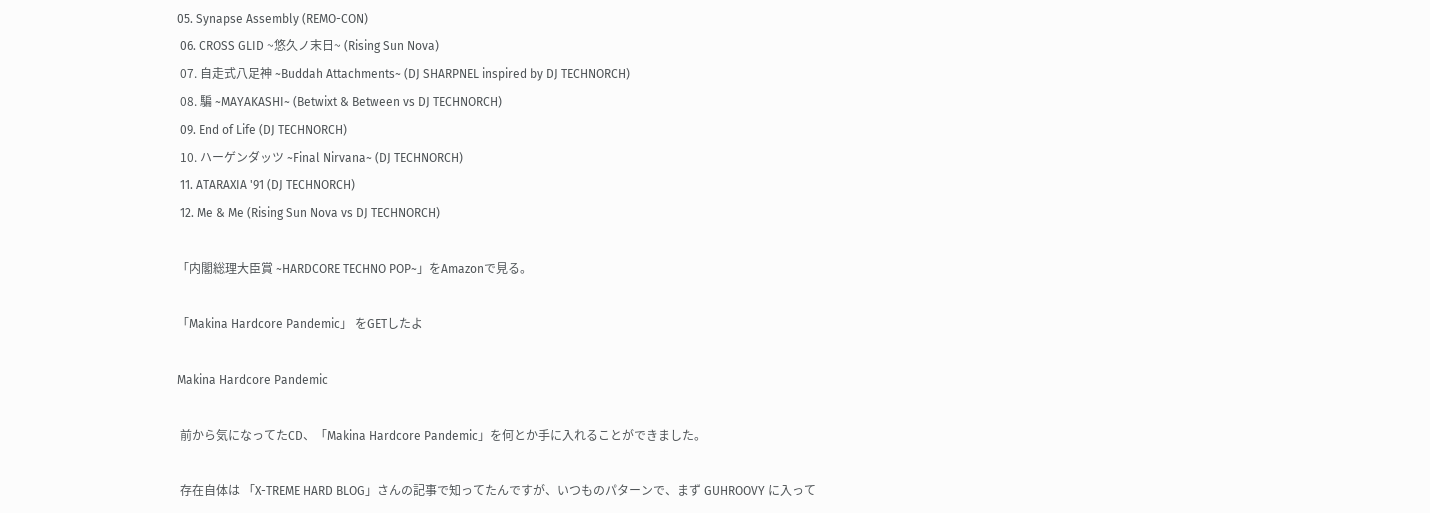05. Synapse Assembly (REMO-CON)
 06. CROSS GLID ~悠久ノ末日~ (Rising Sun Nova)
 07. 自走式八足神 ~Buddah Attachments~ (DJ SHARPNEL inspired by DJ TECHNORCH)
 08. 騙 ~MAYAKASHI~ (Betwixt & Between vs DJ TECHNORCH)
 09. End of Life (DJ TECHNORCH)
 10. ハーゲンダッツ ~Final Nirvana~ (DJ TECHNORCH)
 11. ATARAXIA '91 (DJ TECHNORCH)
 12. Me & Me (Rising Sun Nova vs DJ TECHNORCH)

「内閣総理大臣賞 ~HARDCORE TECHNO POP~」をAmazonで見る。

「Makina Hardcore Pandemic」 をGETしたよ

Makina Hardcore Pandemic

 前から気になってたCD、「Makina Hardcore Pandemic」を何とか手に入れることができました。

 存在自体は 「X-TREME HARD BLOG」さんの記事で知ってたんですが、いつものパターンで、まず GUHROOVY に入って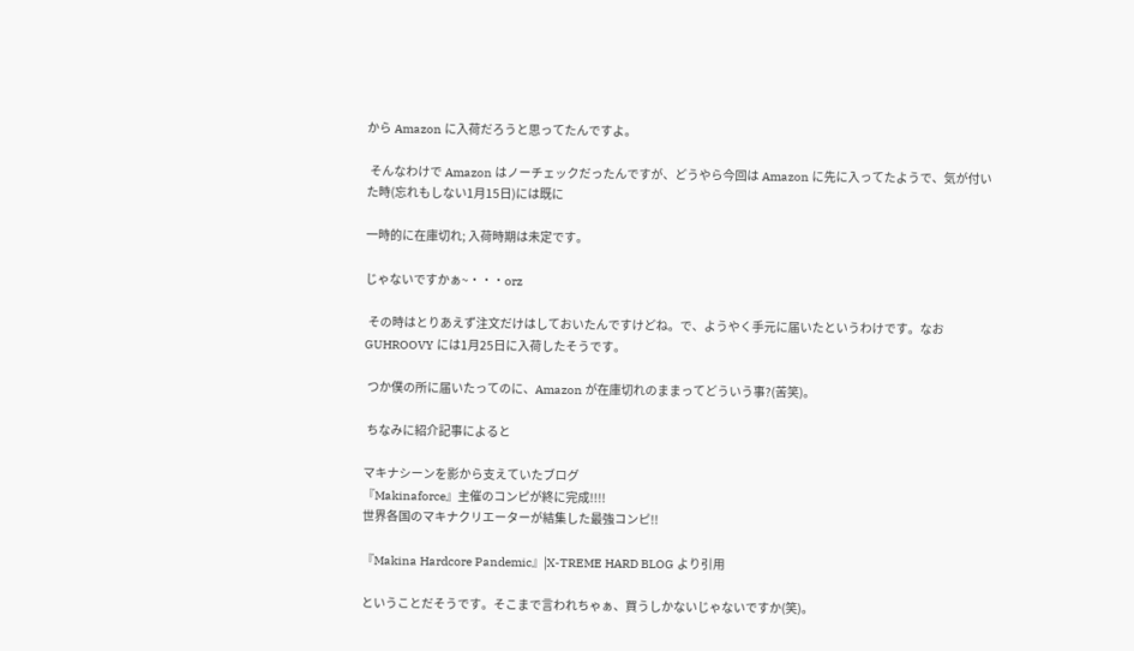から Amazon に入荷だろうと思ってたんですよ。

 そんなわけで Amazon はノーチェックだったんですが、どうやら今回は Amazon に先に入ってたようで、気が付いた時(忘れもしない1月15日)には既に

一時的に在庫切れ; 入荷時期は未定です。

じゃないですかぁ~・・・orz

 その時はとりあえず注文だけはしておいたんですけどね。で、ようやく手元に届いたというわけです。なお GUHROOVY には1月25日に入荷したそうです。

 つか僕の所に届いたってのに、Amazon が在庫切れのままってどういう事?(苦笑)。

 ちなみに紹介記事によると

マキナシーンを影から支えていたブログ
『Makinaforce』主催のコンピが終に完成!!!!
世界各国のマキナクリエーターが結集した最強コンピ!!

『Makina Hardcore Pandemic』|X-TREME HARD BLOG より引用

ということだそうです。そこまで言われちゃぁ、買うしかないじゃないですか(笑)。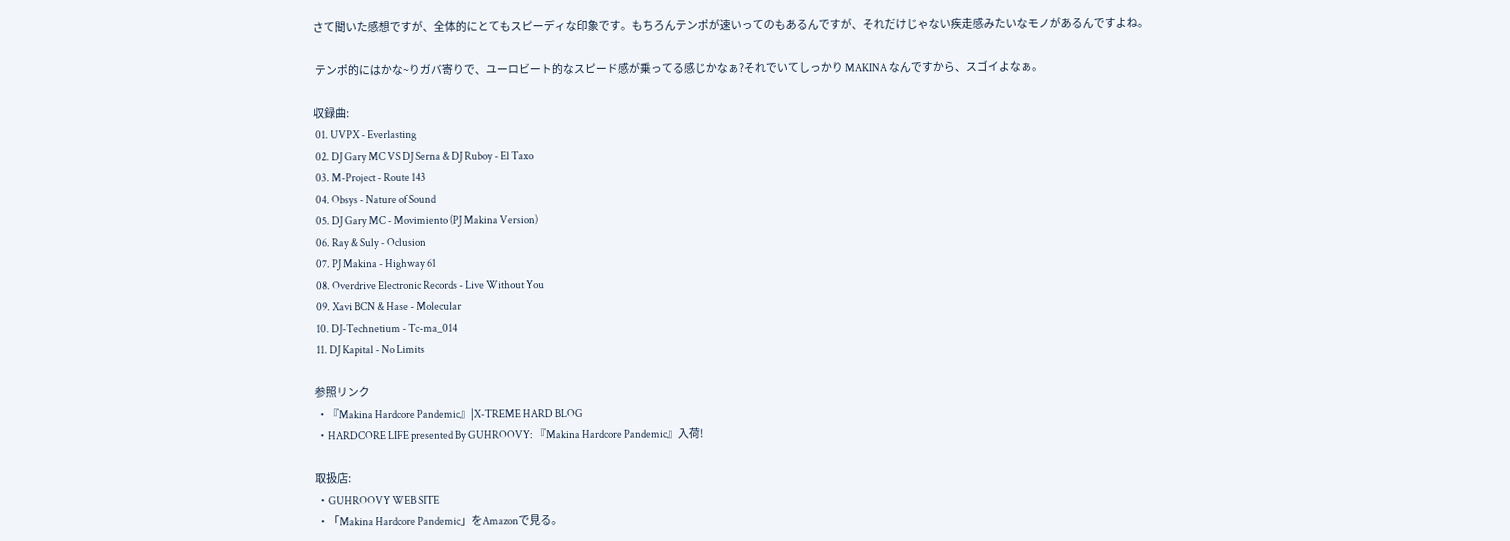さて聞いた感想ですが、全体的にとてもスピーディな印象です。もちろんテンポが速いってのもあるんですが、それだけじゃない疾走感みたいなモノがあるんですよね。

 テンポ的にはかな~りガバ寄りで、ユーロビート的なスピード感が乗ってる感じかなぁ?それでいてしっかり MAKINA なんですから、スゴイよなぁ。

収録曲:
 01. UVPX - Everlasting
 02. DJ Gary MC VS DJ Serna & DJ Ruboy - El Taxo
 03. M-Project - Route 143
 04. Obsys - Nature of Sound
 05. DJ Gary MC - Movimiento (PJ Makina Version)
 06. Ray & Suly - Oclusion
 07. PJ Makina - Highway 61
 08. Overdrive Electronic Records - Live Without You
 09. Xavi BCN & Hase - Molecular
 10. DJ-Technetium - Tc-ma_014
 11. DJ Kapital - No Limits

参照リンク
 ・『Makina Hardcore Pandemic』|X-TREME HARD BLOG
 ・HARDCORE LIFE presented By GUHROOVY: 『Makina Hardcore Pandemic』入荷!

取扱店:
 ・GUHROOVY WEB SITE
 ・「Makina Hardcore Pandemic」をAmazonで見る。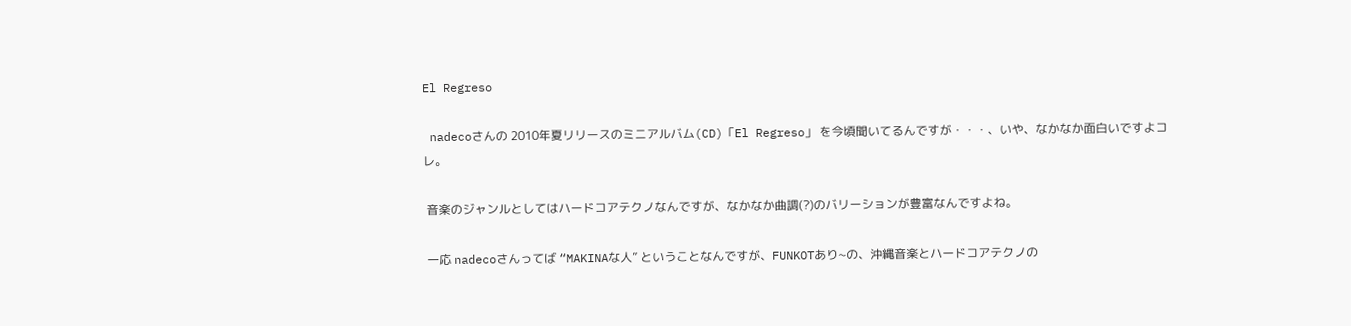El Regreso

 nadecoさんの 2010年夏リリースのミニアルバム(CD)「El Regreso」 を今頃聞いてるんですが・・・、いや、なかなか面白いですよコレ。

 音楽のジャンルとしてはハードコアテクノなんですが、なかなか曲調(?)のバリーションが豊富なんですよね。

 一応 nadecoさんってば “MAKINAな人” ということなんですが、FUNKOTあり~の、沖縄音楽とハードコアテクノの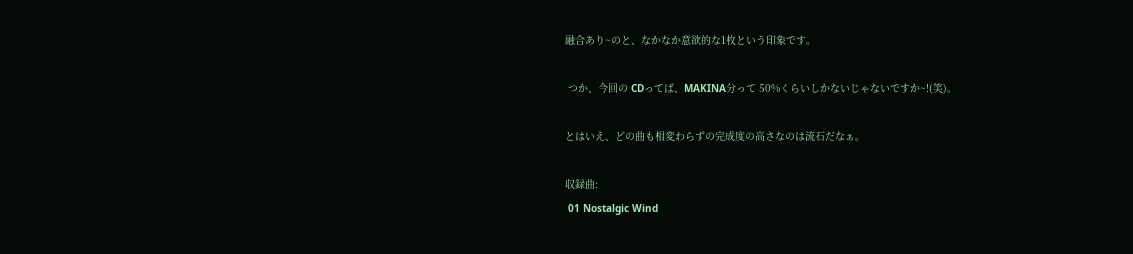融合あり~のと、なかなか意欲的な1枚という印象です。

 つか、今回の CDってば、MAKINA分って 50%くらいしかないじゃないですか~!(笑)。

とはいえ、どの曲も相変わらずの完成度の高さなのは流石だなぁ。

収録曲:
 01 Nostalgic Wind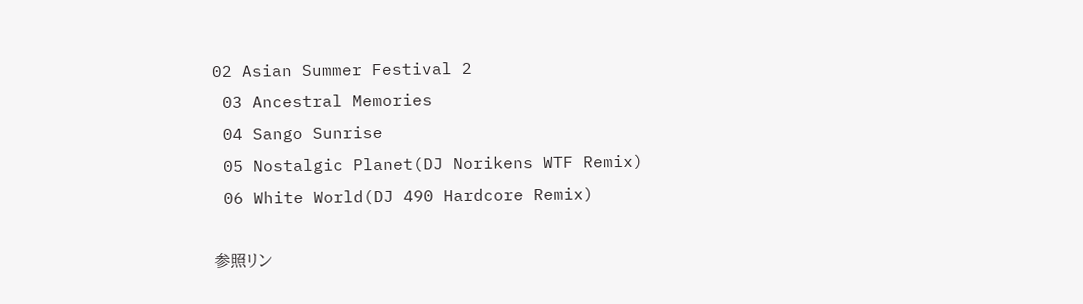02 Asian Summer Festival 2
 03 Ancestral Memories
 04 Sango Sunrise
 05 Nostalgic Planet(DJ Norikens WTF Remix)
 06 White World(DJ 490 Hardcore Remix)

参照リン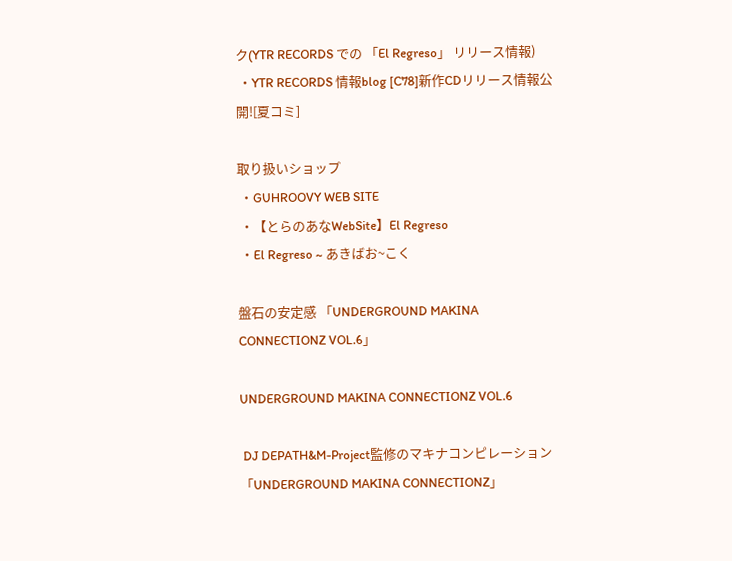ク(YTR RECORDS での 「El Regreso」 リリース情報)
 ・YTR RECORDS 情報blog [C78]新作CDリリース情報公開![夏コミ]

取り扱いショップ
 ・GUHROOVY WEB SITE
 ・【とらのあなWebSite】El Regreso
 ・El Regreso ~ あきばお~こく

盤石の安定感 「UNDERGROUND MAKINA CONNECTIONZ VOL.6」

UNDERGROUND MAKINA CONNECTIONZ VOL.6

 DJ DEPATH&M-Project監修のマキナコンピレーション「UNDERGROUND MAKINA CONNECTIONZ」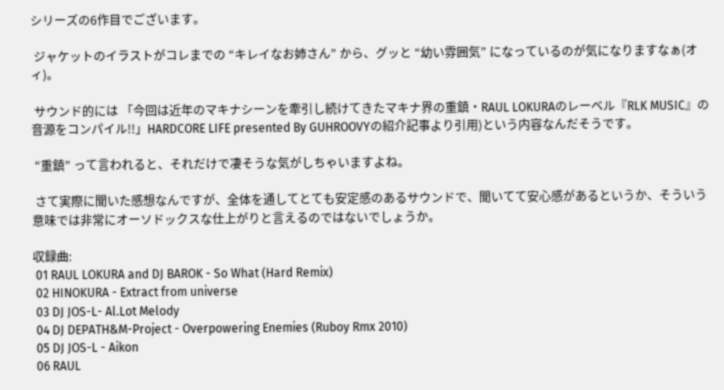シリーズの6作目でございます。

 ジャケットのイラストがコレまでの “キレイなお姉さん” から、グッと “幼い雰囲気” になっているのが気になりますなぁ(オィ)。

 サウンド的には 「今回は近年のマキナシーンを牽引し続けてきたマキナ界の重鎮・RAUL LOKURAのレーベル『RLK MUSIC』の音源をコンパイル!!」HARDCORE LIFE presented By GUHROOVYの紹介記事より引用)という内容なんだそうです。

 “重鎮” って言われると、それだけで凄そうな気がしちゃいますよね。

 さて実際に聞いた感想なんですが、全体を通してとても安定感のあるサウンドで、聞いてて安心感があるというか、そういう意味では非常にオーソドックスな仕上がりと言えるのではないでしょうか。

収録曲:
 01 RAUL LOKURA and DJ BAROK - So What (Hard Remix)
 02 HINOKURA - Extract from universe
 03 DJ JOS-L- Al.Lot Melody
 04 DJ DEPATH&M-Project - Overpowering Enemies (Ruboy Rmx 2010)
 05 DJ JOS-L - Aikon
 06 RAUL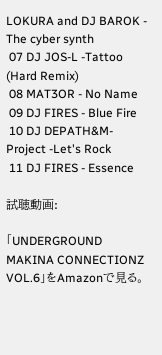LOKURA and DJ BAROK - The cyber synth
 07 DJ JOS-L -Tattoo (Hard Remix)
 08 MAT3OR - No Name
 09 DJ FIRES - Blue Fire
 10 DJ DEPATH&M-Project -Let's Rock
 11 DJ FIRES - Essence

試聴動画:

「UNDERGROUND MAKINA CONNECTIONZ VOL.6」をAmazonで見る。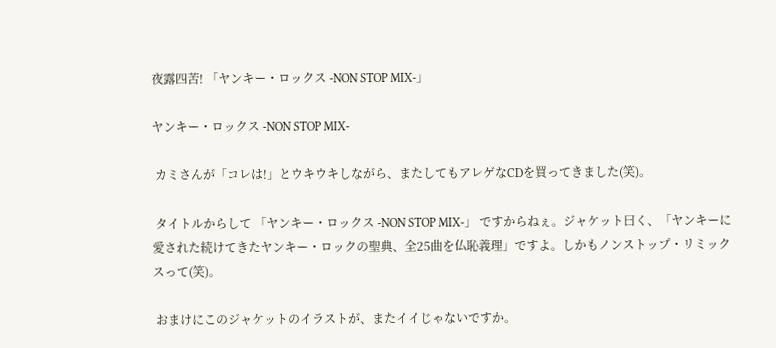夜露四苦! 「ヤンキー・ロックス -NON STOP MIX-」

ヤンキー・ロックス -NON STOP MIX-

 カミさんが「コレは!」とウキウキしながら、またしてもアレゲなCDを買ってきました(笑)。

 タイトルからして 「ヤンキー・ロックス -NON STOP MIX-」 ですからねぇ。ジャケット曰く、「ヤンキーに愛された続けてきたヤンキー・ロックの聖典、全25曲を仏恥義理」ですよ。しかもノンストップ・リミックスって(笑)。

 おまけにこのジャケットのイラストが、またイイじゃないですか。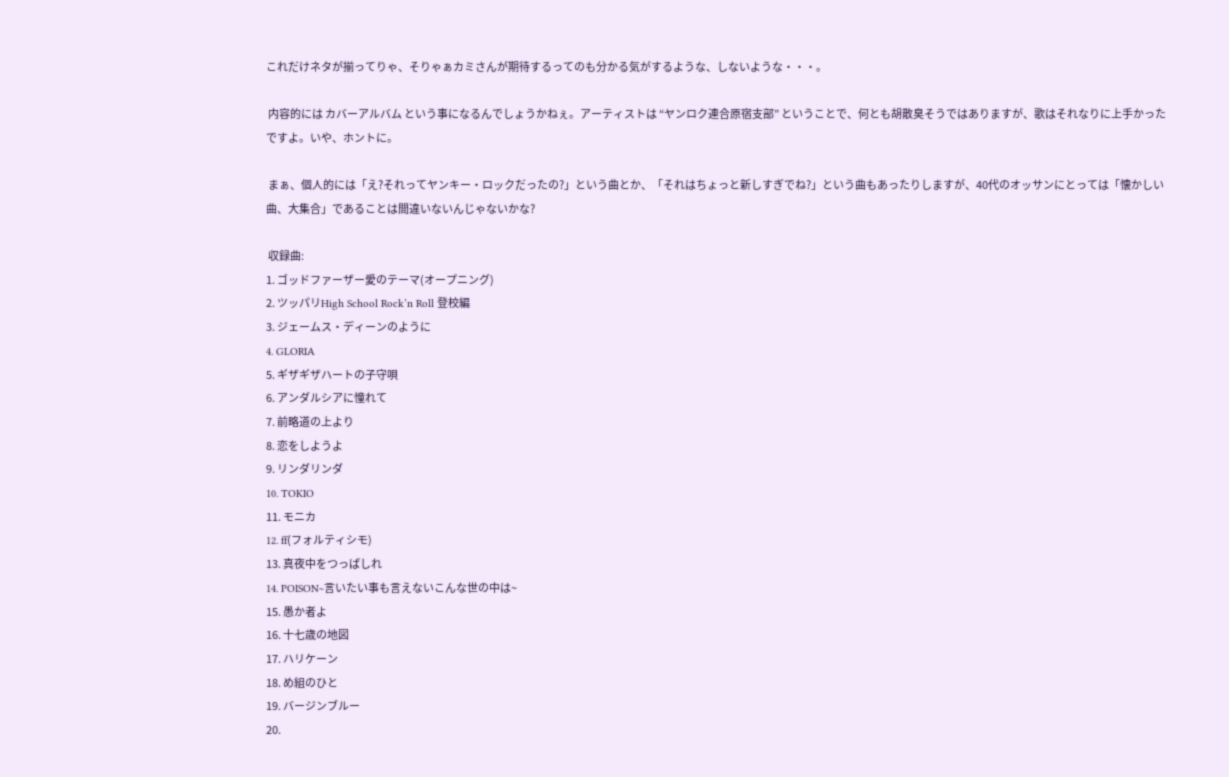これだけネタが揃ってりゃ、そりゃぁカミさんが期待するってのも分かる気がするような、しないような・・・。

 内容的には カバーアルバム という事になるんでしょうかねぇ。アーティストは “ヤンロク連合原宿支部” ということで、何とも胡散臭そうではありますが、歌はそれなりに上手かったですよ。いや、ホントに。

 まぁ、個人的には「え?それってヤンキー・ロックだったの?」という曲とか、「それはちょっと新しすぎでね?」という曲もあったりしますが、40代のオッサンにとっては「懐かしい曲、大集合」であることは間違いないんじゃないかな?

 収録曲:
1. ゴッドファーザー愛のテーマ(オープニング)
2. ツッパリHigh School Rock’n Roll 登校編
3. ジェームス・ディーンのように
4. GLORIA
5. ギザギザハートの子守唄
6. アンダルシアに憧れて
7. 前略道の上より
8. 恋をしようよ
9. リンダリンダ
10. TOKIO
11. モニカ
12. ff(フォルティシモ)
13. 真夜中をつっぱしれ
14. POISON~言いたい事も言えないこんな世の中は~
15. 愚か者よ
16. 十七歳の地図
17. ハリケーン
18. め組のひと
19. バージンブルー
20.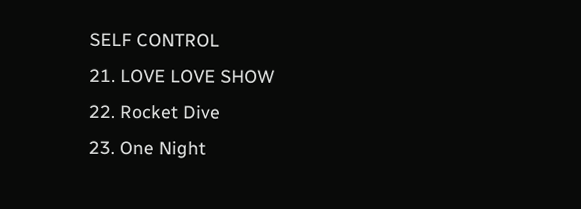SELF CONTROL
21. LOVE LOVE SHOW
22. Rocket Dive
23. One Night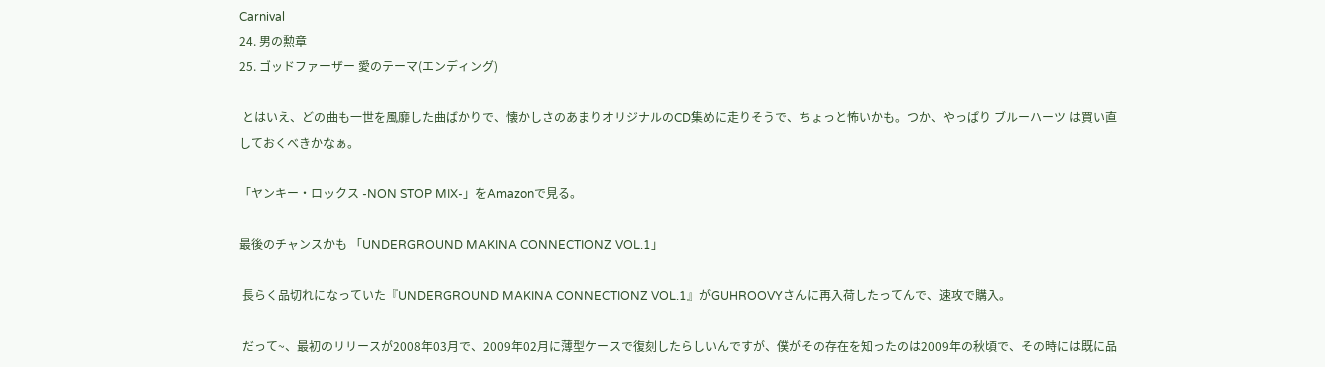Carnival
24. 男の勲章
25. ゴッドファーザー 愛のテーマ(エンディング)

 とはいえ、どの曲も一世を風靡した曲ばかりで、懐かしさのあまりオリジナルのCD集めに走りそうで、ちょっと怖いかも。つか、やっぱり ブルーハーツ は買い直しておくべきかなぁ。

「ヤンキー・ロックス -NON STOP MIX-」をAmazonで見る。

最後のチャンスかも 「UNDERGROUND MAKINA CONNECTIONZ VOL.1」

 長らく品切れになっていた『UNDERGROUND MAKINA CONNECTIONZ VOL.1』がGUHROOVYさんに再入荷したってんで、速攻で購入。

 だって~、最初のリリースが2008年03月で、2009年02月に薄型ケースで復刻したらしいんですが、僕がその存在を知ったのは2009年の秋頃で、その時には既に品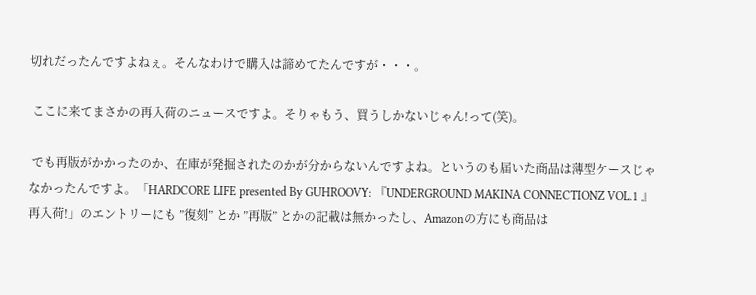切れだったんですよねぇ。そんなわけで購入は諦めてたんですが・・・。

 ここに来てまさかの再入荷のニュースですよ。そりゃもう、買うしかないじゃん!って(笑)。

 でも再版がかかったのか、在庫が発掘されたのかが分からないんですよね。というのも届いた商品は薄型ケースじゃなかったんですよ。「HARDCORE LIFE presented By GUHROOVY: 『UNDERGROUND MAKINA CONNECTIONZ VOL.1 』再入荷!」のエントリーにも ”復刻” とか ”再版” とかの記載は無かったし、Amazonの方にも商品は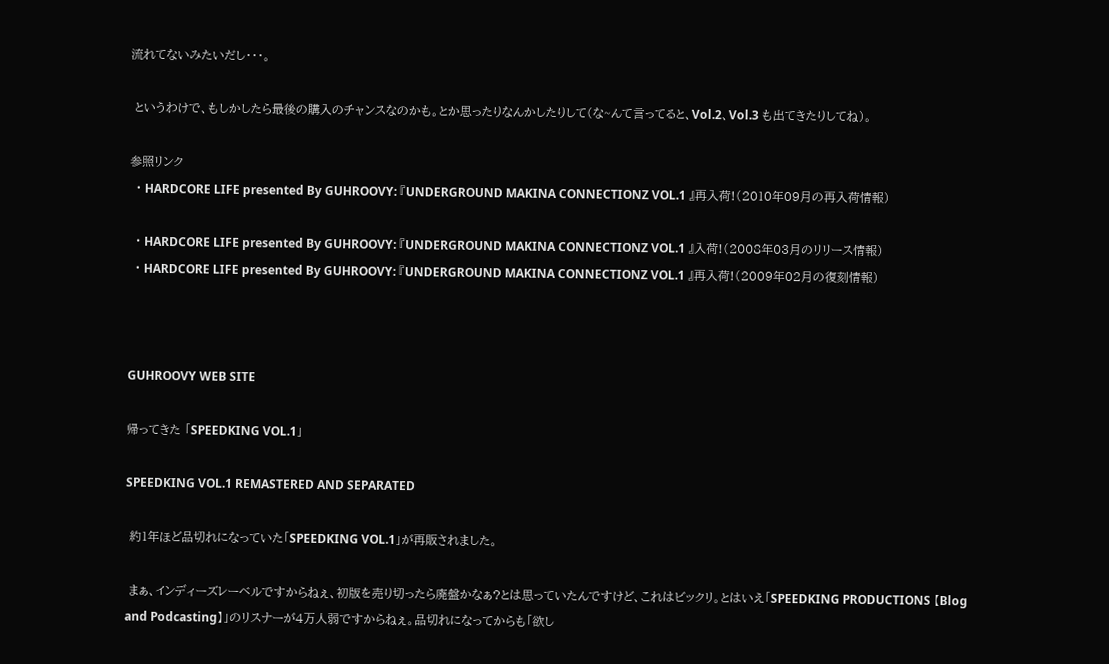流れてないみたいだし・・・。

 というわけで、もしかしたら最後の購入のチャンスなのかも。とか思ったりなんかしたりして(な~んて言ってると、Vol.2、Vol.3 も出てきたりしてね)。

参照リンク
 ・HARDCORE LIFE presented By GUHROOVY: 『UNDERGROUND MAKINA CONNECTIONZ VOL.1 』再入荷!(2010年09月の再入荷情報)

 ・HARDCORE LIFE presented By GUHROOVY: 『UNDERGROUND MAKINA CONNECTIONZ VOL.1 』入荷!(2008年03月のリリース情報)
 ・HARDCORE LIFE presented By GUHROOVY: 『UNDERGROUND MAKINA CONNECTIONZ VOL.1 』再入荷!(2009年02月の復刻情報)



GUHROOVY WEB SITE

帰ってきた 「SPEEDKING VOL.1」

SPEEDKING VOL.1 REMASTERED AND SEPARATED

 約1年ほど品切れになっていた「SPEEDKING VOL.1」が再販されました。

 まぁ、インディーズレーベルですからねぇ、初版を売り切ったら廃盤かなぁ?とは思っていたんですけど、これはビックリ。とはいえ「SPEEDKING PRODUCTIONS 【Blog and Podcasting】」のリスナーが4万人弱ですからねぇ。品切れになってからも「欲し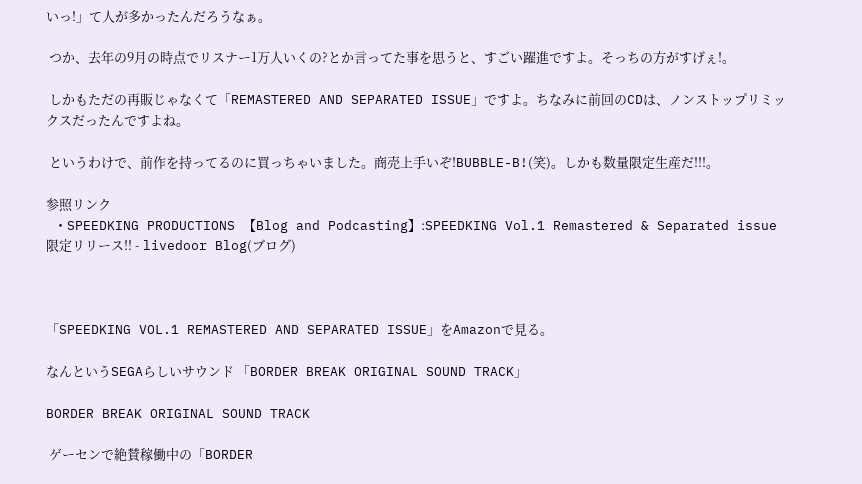いっ!」て人が多かったんだろうなぁ。

 つか、去年の9月の時点でリスナー1万人いくの?とか言ってた事を思うと、すごい躍進ですよ。そっちの方がすげぇ!。

 しかもただの再販じゃなくて「REMASTERED AND SEPARATED ISSUE」ですよ。ちなみに前回のCDは、ノンストップリミックスだったんですよね。

 というわけで、前作を持ってるのに買っちゃいました。商売上手いぞ!BUBBLE-B!(笑)。しかも数量限定生産だ!!!。

参照リンク
 ・SPEEDKING PRODUCTIONS 【Blog and Podcasting】:SPEEDKING Vol.1 Remastered & Separated issue 限定リリース!! - livedoor Blog(ブログ)



「SPEEDKING VOL.1 REMASTERED AND SEPARATED ISSUE」をAmazonで見る。

なんというSEGAらしいサウンド 「BORDER BREAK ORIGINAL SOUND TRACK」

BORDER BREAK ORIGINAL SOUND TRACK

 ゲーセンで絶賛稼働中の「BORDER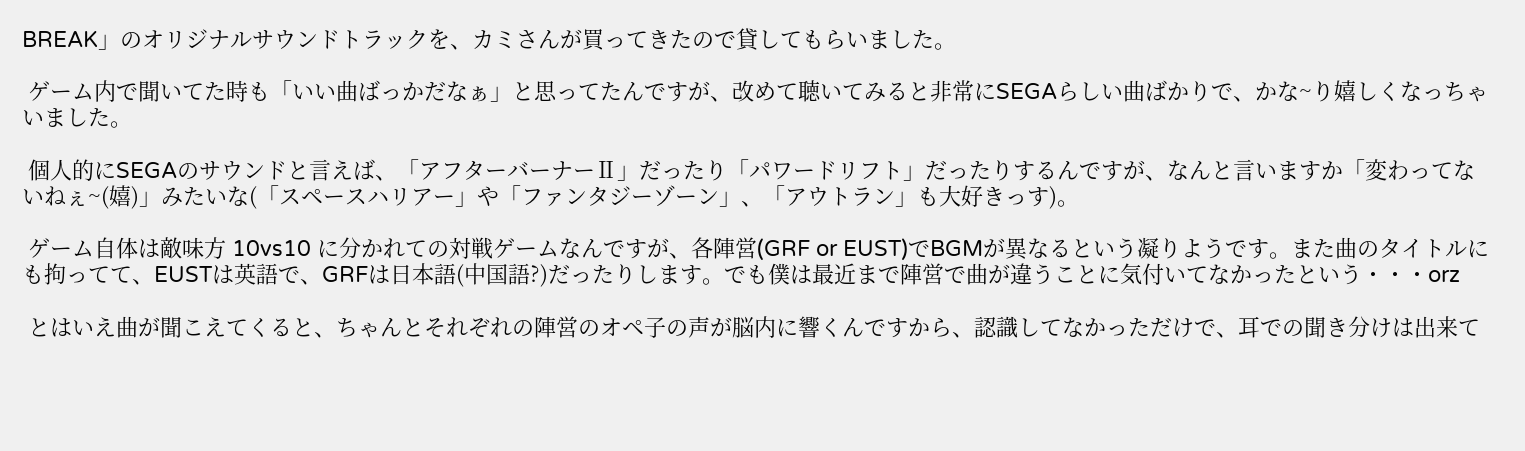BREAK」のオリジナルサウンドトラックを、カミさんが買ってきたので貸してもらいました。

 ゲーム内で聞いてた時も「いい曲ばっかだなぁ」と思ってたんですが、改めて聴いてみると非常にSEGAらしい曲ばかりで、かな~り嬉しくなっちゃいました。

 個人的にSEGAのサウンドと言えば、「アフターバーナーⅡ」だったり「パワードリフト」だったりするんですが、なんと言いますか「変わってないねぇ~(嬉)」みたいな(「スペースハリアー」や「ファンタジーゾーン」、「アウトラン」も大好きっす)。

 ゲーム自体は敵味方 10vs10 に分かれての対戦ゲームなんですが、各陣営(GRF or EUST)でBGMが異なるという凝りようです。また曲のタイトルにも拘ってて、EUSTは英語で、GRFは日本語(中国語?)だったりします。でも僕は最近まで陣営で曲が違うことに気付いてなかったという・・・orz

 とはいえ曲が聞こえてくると、ちゃんとそれぞれの陣営のオペ子の声が脳内に響くんですから、認識してなかっただけで、耳での聞き分けは出来て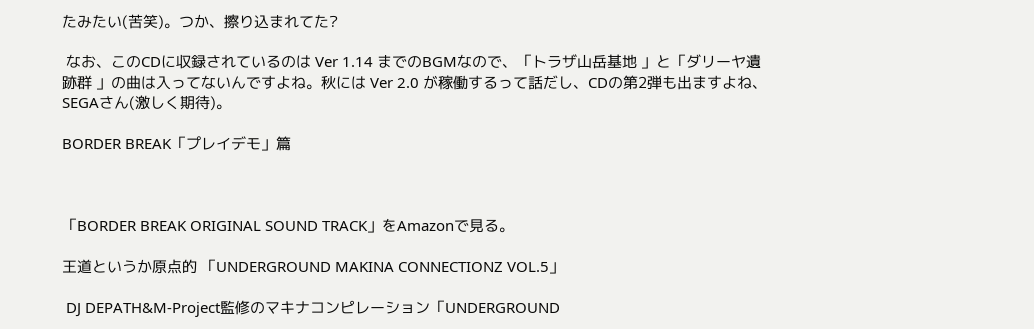たみたい(苦笑)。つか、擦り込まれてた?

 なお、このCDに収録されているのは Ver 1.14 までのBGMなので、「トラザ山岳基地 」と「ダリーヤ遺跡群 」の曲は入ってないんですよね。秋には Ver 2.0 が稼働するって話だし、CDの第2弾も出ますよね、SEGAさん(激しく期待)。

BORDER BREAK「プレイデモ」篇



「BORDER BREAK ORIGINAL SOUND TRACK」をAmazonで見る。

王道というか原点的 「UNDERGROUND MAKINA CONNECTIONZ VOL.5」

 DJ DEPATH&M-Project監修のマキナコンピレーション「UNDERGROUND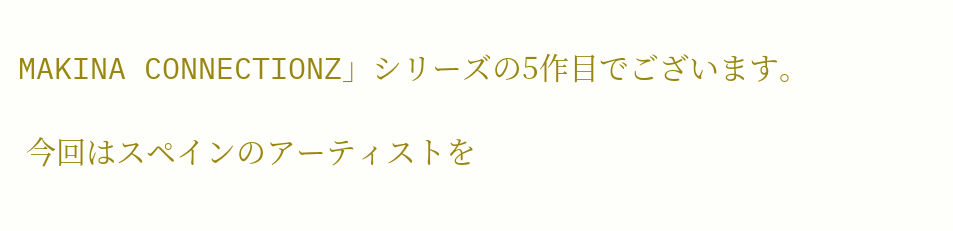MAKINA CONNECTIONZ」シリーズの5作目でございます。

 今回はスペインのアーティストを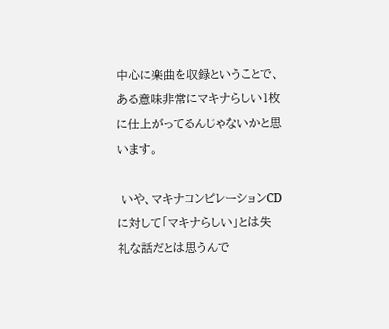中心に楽曲を収録ということで、ある意味非常にマキナらしい1枚に仕上がってるんじゃないかと思います。

 いや、マキナコンピレーションCDに対して「マキナらしい」とは失礼な話だとは思うんで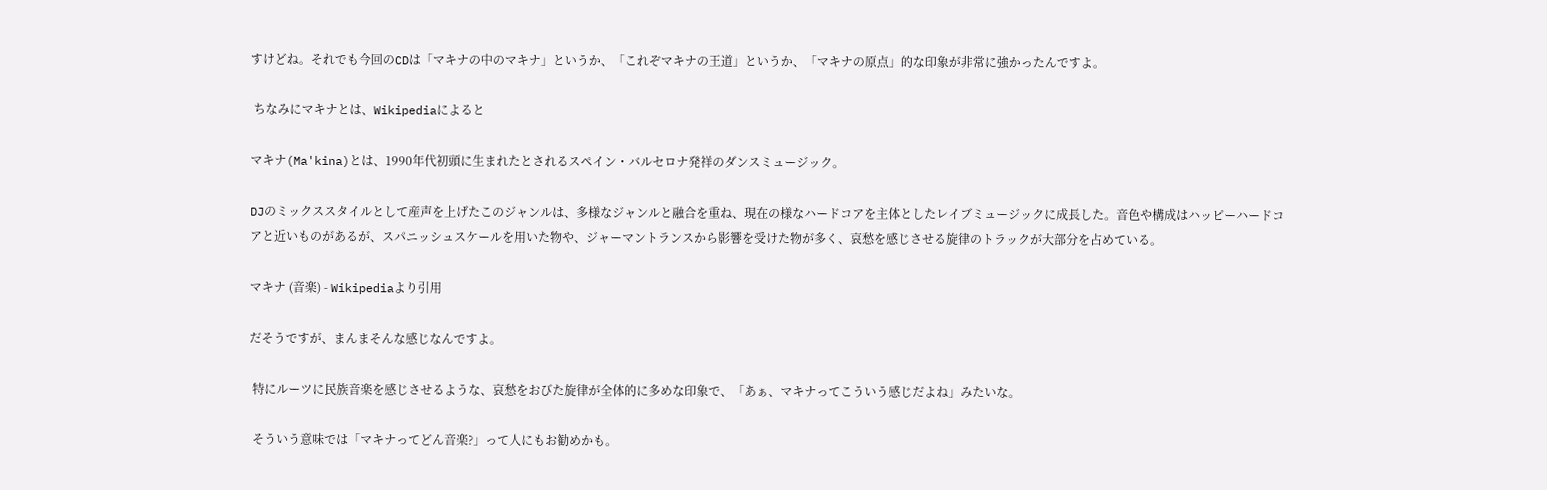すけどね。それでも今回のCDは「マキナの中のマキナ」というか、「これぞマキナの王道」というか、「マキナの原点」的な印象が非常に強かったんですよ。

 ちなみにマキナとは、Wikipediaによると

マキナ(Ma'kina)とは、1990年代初頭に生まれたとされるスペイン・バルセロナ発祥のダンスミュージック。

DJのミックススタイルとして産声を上げたこのジャンルは、多様なジャンルと融合を重ね、現在の様なハードコアを主体としたレイブミュージックに成長した。音色や構成はハッピーハードコアと近いものがあるが、スパニッシュスケールを用いた物や、ジャーマントランスから影響を受けた物が多く、哀愁を感じさせる旋律のトラックが大部分を占めている。

マキナ (音楽) - Wikipediaより引用

だそうですが、まんまそんな感じなんですよ。

 特にルーツに民族音楽を感じさせるような、哀愁をおびた旋律が全体的に多めな印象で、「あぁ、マキナってこういう感じだよね」みたいな。

 そういう意味では「マキナってどん音楽?」って人にもお勧めかも。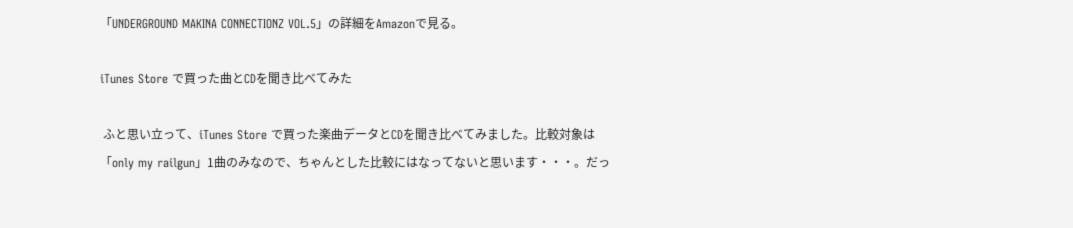「UNDERGROUND MAKINA CONNECTIONZ VOL.5」の詳細をAmazonで見る。

iTunes Store で買った曲とCDを聞き比べてみた

 ふと思い立って、iTunes Store で買った楽曲データとCDを聞き比べてみました。比較対象は「only my railgun」1曲のみなので、ちゃんとした比較にはなってないと思います・・・。だっ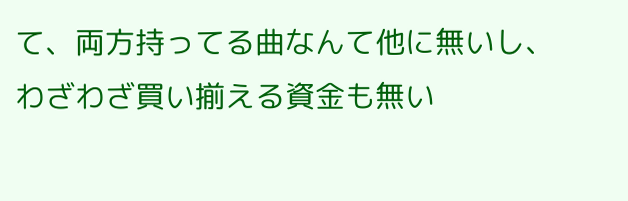て、両方持ってる曲なんて他に無いし、わざわざ買い揃える資金も無い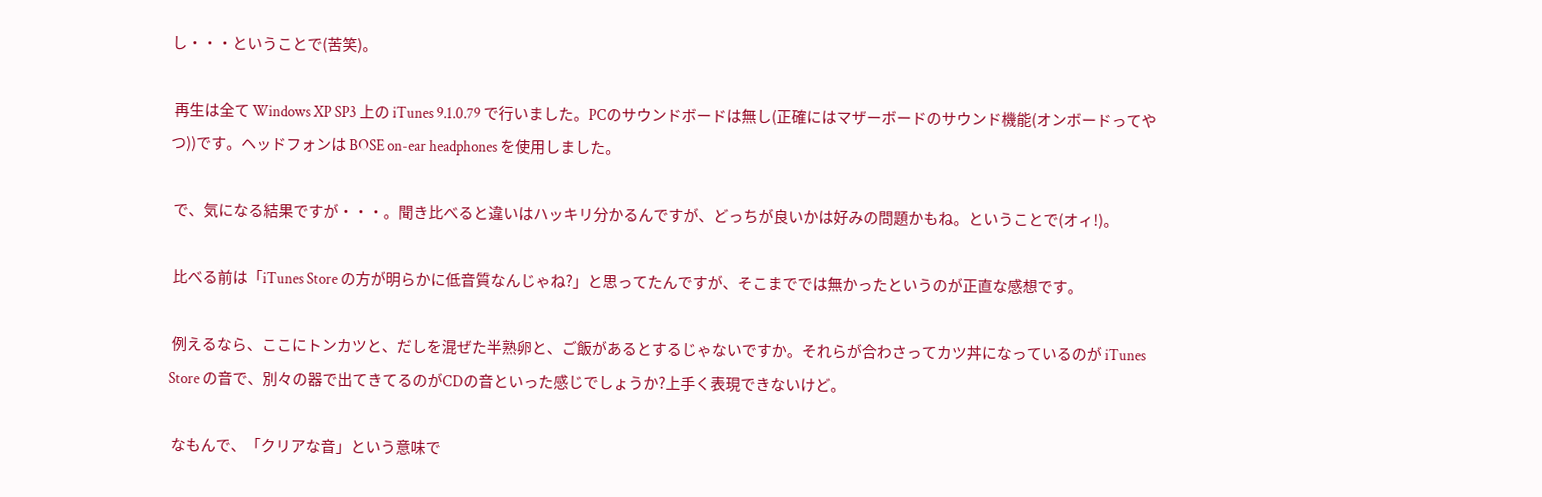し・・・ということで(苦笑)。

 再生は全て Windows XP SP3 上の iTunes 9.1.0.79 で行いました。PCのサウンドボードは無し(正確にはマザーボードのサウンド機能(オンボードってやつ))です。ヘッドフォンは BOSE on-ear headphones を使用しました。

 で、気になる結果ですが・・・。聞き比べると違いはハッキリ分かるんですが、どっちが良いかは好みの問題かもね。ということで(オィ!)。

 比べる前は「iTunes Store の方が明らかに低音質なんじゃね?」と思ってたんですが、そこまででは無かったというのが正直な感想です。

 例えるなら、ここにトンカツと、だしを混ぜた半熟卵と、ご飯があるとするじゃないですか。それらが合わさってカツ丼になっているのが iTunes Store の音で、別々の器で出てきてるのがCDの音といった感じでしょうか?上手く表現できないけど。

 なもんで、「クリアな音」という意味で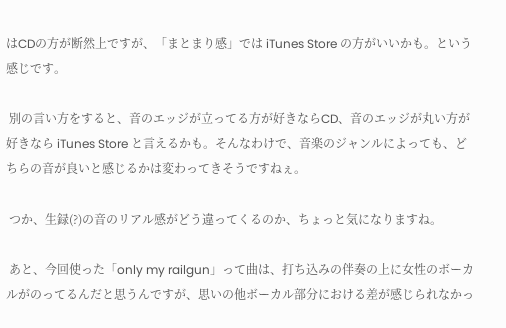はCDの方が断然上ですが、「まとまり感」では iTunes Store の方がいいかも。という感じです。

 別の言い方をすると、音のエッジが立ってる方が好きならCD、音のエッジが丸い方が好きなら iTunes Store と言えるかも。そんなわけで、音楽のジャンルによっても、どちらの音が良いと感じるかは変わってきそうですねぇ。

 つか、生録(?)の音のリアル感がどう違ってくるのか、ちょっと気になりますね。

 あと、今回使った「only my railgun」って曲は、打ち込みの伴奏の上に女性のボーカルがのってるんだと思うんですが、思いの他ボーカル部分における差が感じられなかっ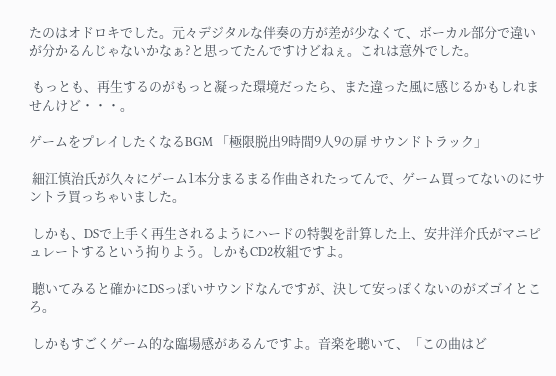たのはオドロキでした。元々デジタルな伴奏の方が差が少なくて、ボーカル部分で違いが分かるんじゃないかなぁ?と思ってたんですけどねぇ。これは意外でした。

 もっとも、再生するのがもっと凝った環境だったら、また違った風に感じるかもしれませんけど・・・。

ゲームをプレイしたくなるBGM 「極限脱出9時間9人9の扉 サウンドトラック」

 細江慎治氏が久々にゲーム1本分まるまる作曲されたってんで、ゲーム買ってないのにサントラ買っちゃいました。

 しかも、DSで上手く再生されるようにハードの特製を計算した上、安井洋介氏がマニピュレートするという拘りよう。しかもCD2枚組ですよ。

 聴いてみると確かにDSっぽいサウンドなんですが、決して安っぽくないのがズゴイところ。

 しかもすごくゲーム的な臨場感があるんですよ。音楽を聴いて、「この曲はど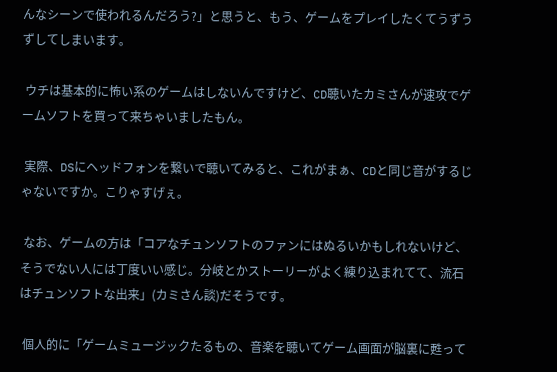んなシーンで使われるんだろう?」と思うと、もう、ゲームをプレイしたくてうずうずしてしまいます。

 ウチは基本的に怖い系のゲームはしないんですけど、CD聴いたカミさんが速攻でゲームソフトを買って来ちゃいましたもん。

 実際、DSにヘッドフォンを繋いで聴いてみると、これがまぁ、CDと同じ音がするじゃないですか。こりゃすげぇ。

 なお、ゲームの方は「コアなチュンソフトのファンにはぬるいかもしれないけど、そうでない人には丁度いい感じ。分岐とかストーリーがよく練り込まれてて、流石はチュンソフトな出来」(カミさん談)だそうです。

 個人的に「ゲームミュージックたるもの、音楽を聴いてゲーム画面が脳裏に甦って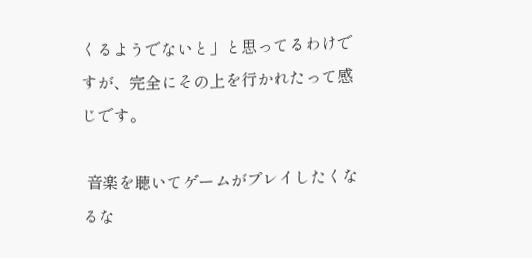くるようでないと」と思ってるわけですが、完全にその上を行かれたって感じです。

 音楽を聴いてゲームがプレイしたくなるな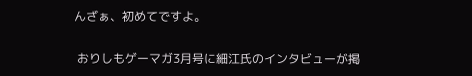んざぁ、初めてですよ。

 おりしもゲーマガ3月号に細江氏のインタビューが掲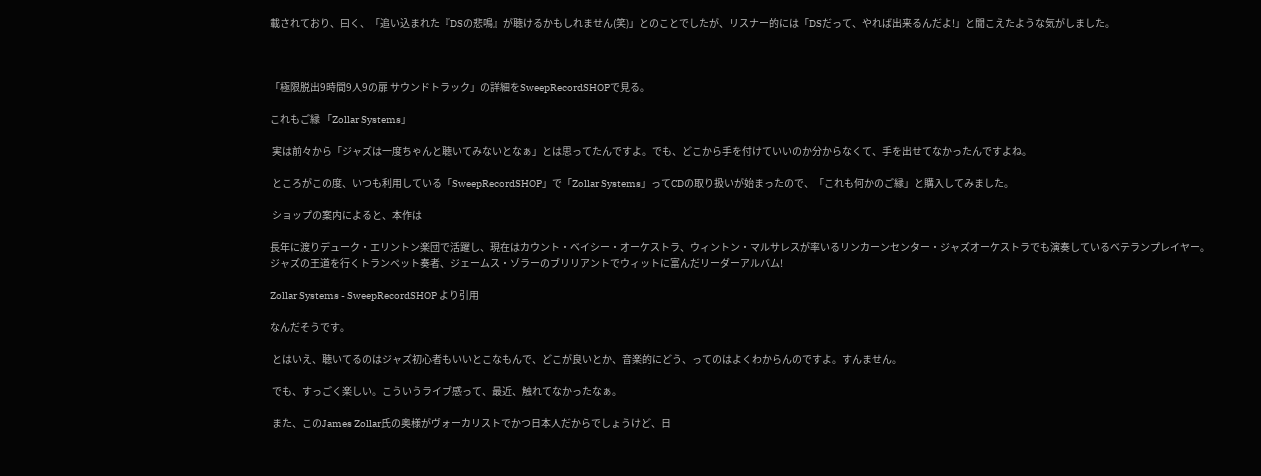載されており、曰く、「追い込まれた『DSの悲鳴』が聴けるかもしれません(笑)」とのことでしたが、リスナー的には「DSだって、やれば出来るんだよ!」と聞こえたような気がしました。



「極限脱出9時間9人9の扉 サウンドトラック」の詳細をSweepRecordSHOPで見る。

これもご縁 「Zollar Systems」

 実は前々から「ジャズは一度ちゃんと聴いてみないとなぁ」とは思ってたんですよ。でも、どこから手を付けていいのか分からなくて、手を出せてなかったんですよね。

 ところがこの度、いつも利用している「SweepRecordSHOP」で「Zollar Systems」ってCDの取り扱いが始まったので、「これも何かのご縁」と購入してみました。

 ショップの案内によると、本作は

長年に渡りデューク・エリントン楽団で活躍し、現在はカウント・ベイシー・オーケストラ、ウィントン・マルサレスが率いるリンカーンセンター・ジャズオーケストラでも演奏しているベテランプレイヤー。
ジャズの王道を行くトランペット奏者、ジェームス・ゾラーのブリリアントでウィットに富んだリーダーアルバム!

Zollar Systems - SweepRecordSHOP より引用

なんだそうです。

 とはいえ、聴いてるのはジャズ初心者もいいとこなもんで、どこが良いとか、音楽的にどう、ってのはよくわからんのですよ。すんません。

 でも、すっごく楽しい。こういうライブ感って、最近、触れてなかったなぁ。

 また、このJames Zollar氏の奥様がヴォーカリストでかつ日本人だからでしょうけど、日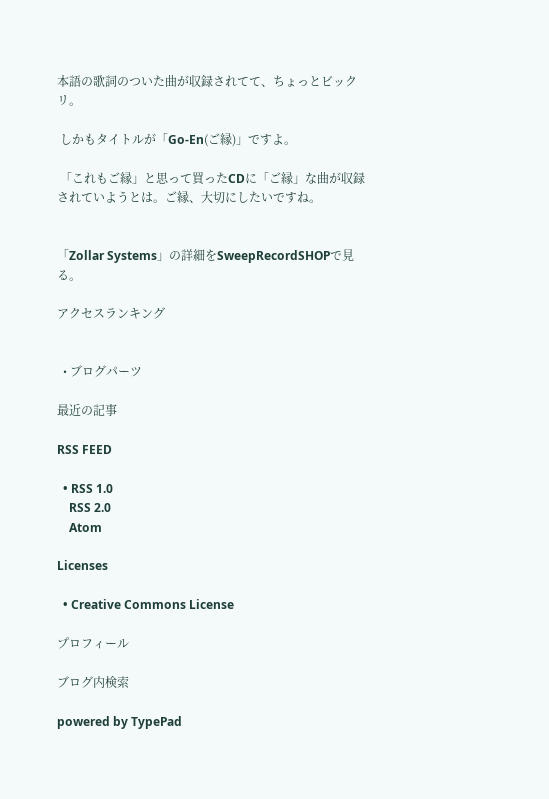本語の歌詞のついた曲が収録されてて、ちょっとビックリ。

 しかもタイトルが「Go-En(ご縁)」ですよ。

 「これもご縁」と思って買ったCDに「ご縁」な曲が収録されていようとは。ご縁、大切にしたいですね。


「Zollar Systems」の詳細をSweepRecordSHOPで見る。

アクセスランキング


  • ブログパーツ

最近の記事

RSS FEED

  • RSS 1.0
    RSS 2.0
    Atom

Licenses

  • Creative Commons License

プロフィール

ブログ内検索

powered by TypePad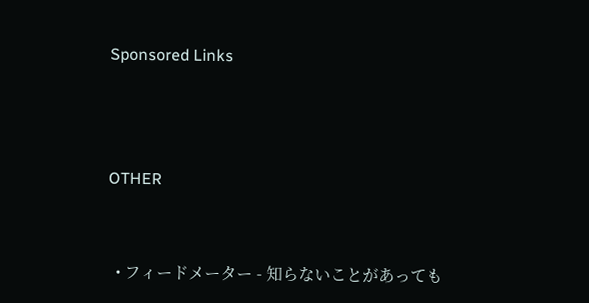Sponsored Links



OTHER


  • フィードメーター - 知らないことがあっても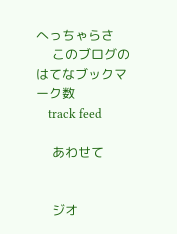へっちゃらさ
    このブログのはてなブックマーク数
    track feed

    あわせて


    ジオ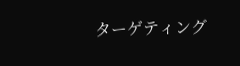ターゲティング